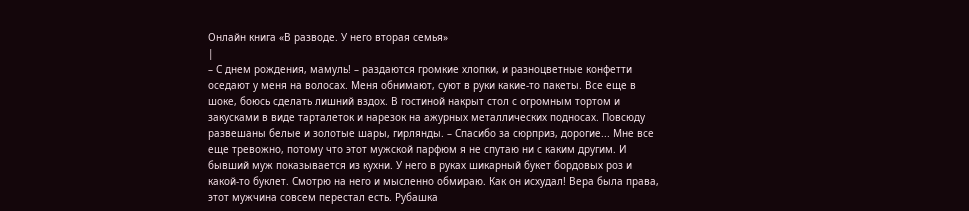Онлайн книга «В разводе. У него вторая семья»
|
– С днем рождения, мамуль! – раздаются громкие хлопки, и разноцветные конфетти оседают у меня на волосах. Меня обнимают, суют в руки какие-то пакеты. Все еще в шоке, боюсь сделать лишний вздох. В гостиной накрыт стол с огромным тортом и закусками в виде тарталеток и нарезок на ажурных металлических подносах. Повсюду развешаны белые и золотые шары, гирлянды. – Спасибо за сюрприз, дорогие... Мне все еще тревожно, потому что этот мужской парфюм я не спутаю ни с каким другим. И бывший муж показывается из кухни. У него в руках шикарный букет бордовых роз и какой-то буклет. Смотрю на него и мысленно обмираю. Как он исхудал! Вера была права, этот мужчина совсем перестал есть. Рубашка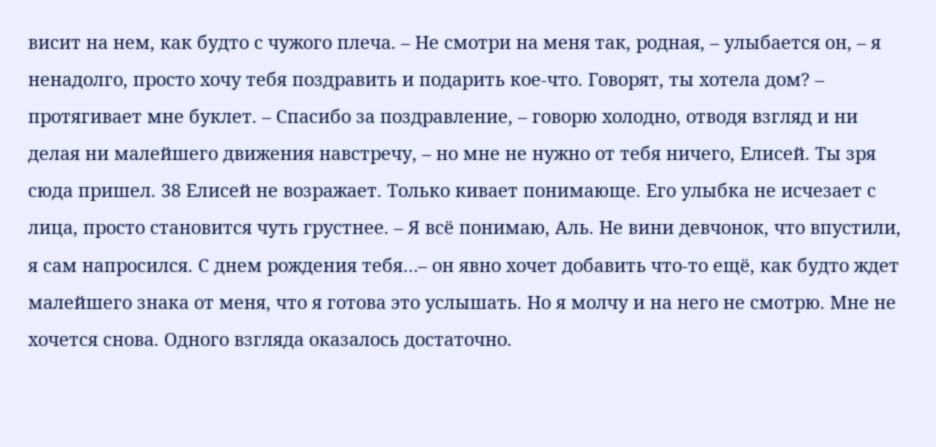висит на нем, как будто с чужого плеча. – Не смотри на меня так, родная, – улыбается он, – я ненадолго, просто хочу тебя поздравить и подарить кое-что. Говорят, ты хотела дом? – протягивает мне буклет. – Спасибо за поздравление, – говорю холодно, отводя взгляд и ни делая ни малейшего движения навстречу, – но мне не нужно от тебя ничего, Елисей. Ты зря сюда пришел. 38 Елисей не возражает. Только кивает понимающе. Его улыбка не исчезает с лица, просто становится чуть грустнее. – Я всё понимаю, Аль. Не вини девчонок, что впустили, я сам напросился. С днем рождения тебя…– он явно хочет добавить что-то ещё, как будто ждет малейшего знака от меня, что я готова это услышать. Но я молчу и на него не смотрю. Мне не хочется снова. Одного взгляда оказалось достаточно.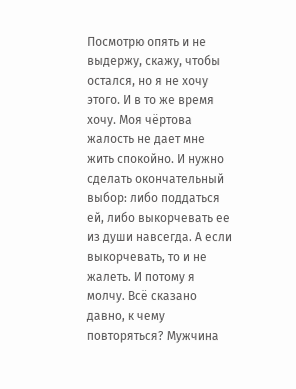Посмотрю опять и не выдержу, скажу, чтобы остался, но я не хочу этого. И в то же время хочу. Моя чёртова жалость не дает мне жить спокойно. И нужно сделать окончательный выбор: либо поддаться ей, либо выкорчевать ее из души навсегда. А если выкорчевать, то и не жалеть. И потому я молчу. Всё сказано давно, к чему повторяться? Мужчина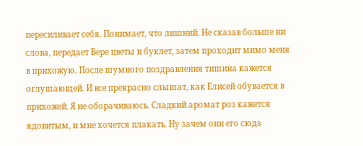пересиливает себя. Понимает, что лишний. Не сказав больше ни слова, передает Вере цветы и буклет, затем проходит мимо меня в прихожую. После шумного поздравления тишина кажется оглушающей. И все прекрасно слышат, как Елисей обувается в прихожей. Я не оборачиваюсь. Сладкий аромат роз кажется ядовитым, и мне хочется плакать. Ну зачем они его сюда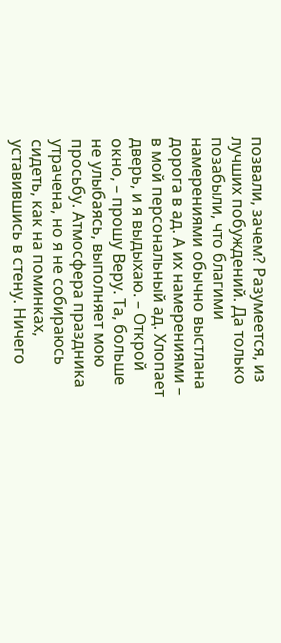позвали, зачем? Разумеется, из лучших побуждений. Да только позабыли, что благими намерениями обычно выстлана дорога в ад. А их намерениями – в мой персональный ад. Хлопает дверь, и я выдыхаю. – Открой окно, – прошу Веру. Та, больше не улыбаясь, выполняет мою просьбу. Атмосфера праздника утрачена, но я не собираюсь сидеть, как на поминках, уставившись в стену. Ничего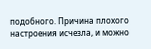подобного. Причина плохого настроения исчезла, и можно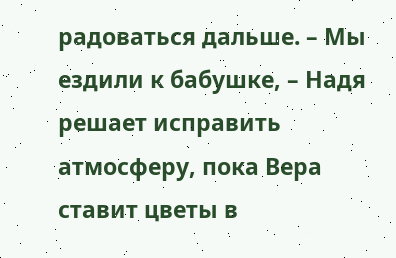радоваться дальше. – Мы ездили к бабушке, – Надя решает исправить атмосферу, пока Вера ставит цветы в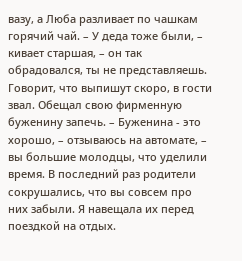вазу, а Люба разливает по чашкам горячий чай. – У деда тоже были, – кивает старшая, – он так обрадовался, ты не представляешь. Говорит, что выпишут скоро, в гости звал. Обещал свою фирменную буженину запечь. – Буженина - это хорошо, – отзываюсь на автомате, – вы большие молодцы, что уделили время. В последний раз родители сокрушались, что вы совсем про них забыли. Я навещала их перед поездкой на отдых.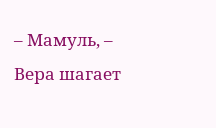– Мамуль, – Вера шагает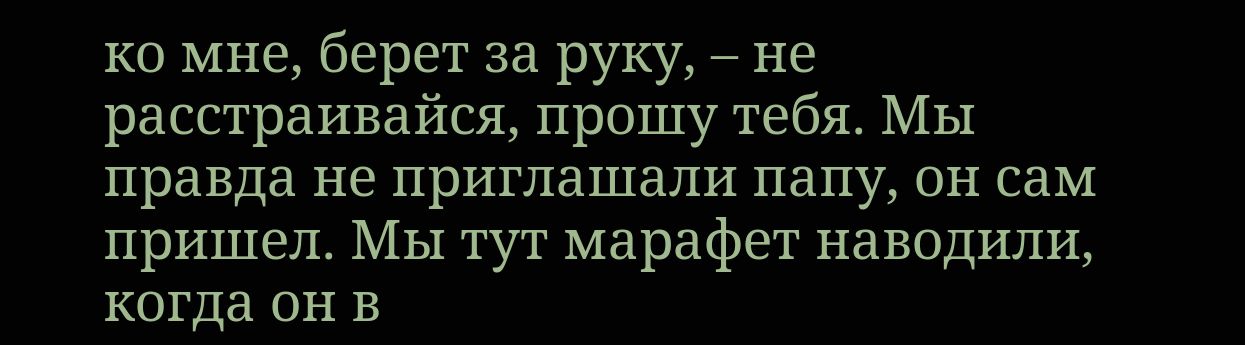ко мне, берет за руку, – не расстраивайся, прошу тебя. Мы правда не приглашали папу, он сам пришел. Мы тут марафет наводили, когда он в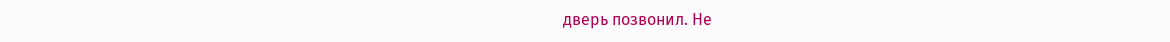дверь позвонил. Не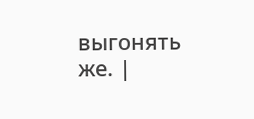выгонять же. |